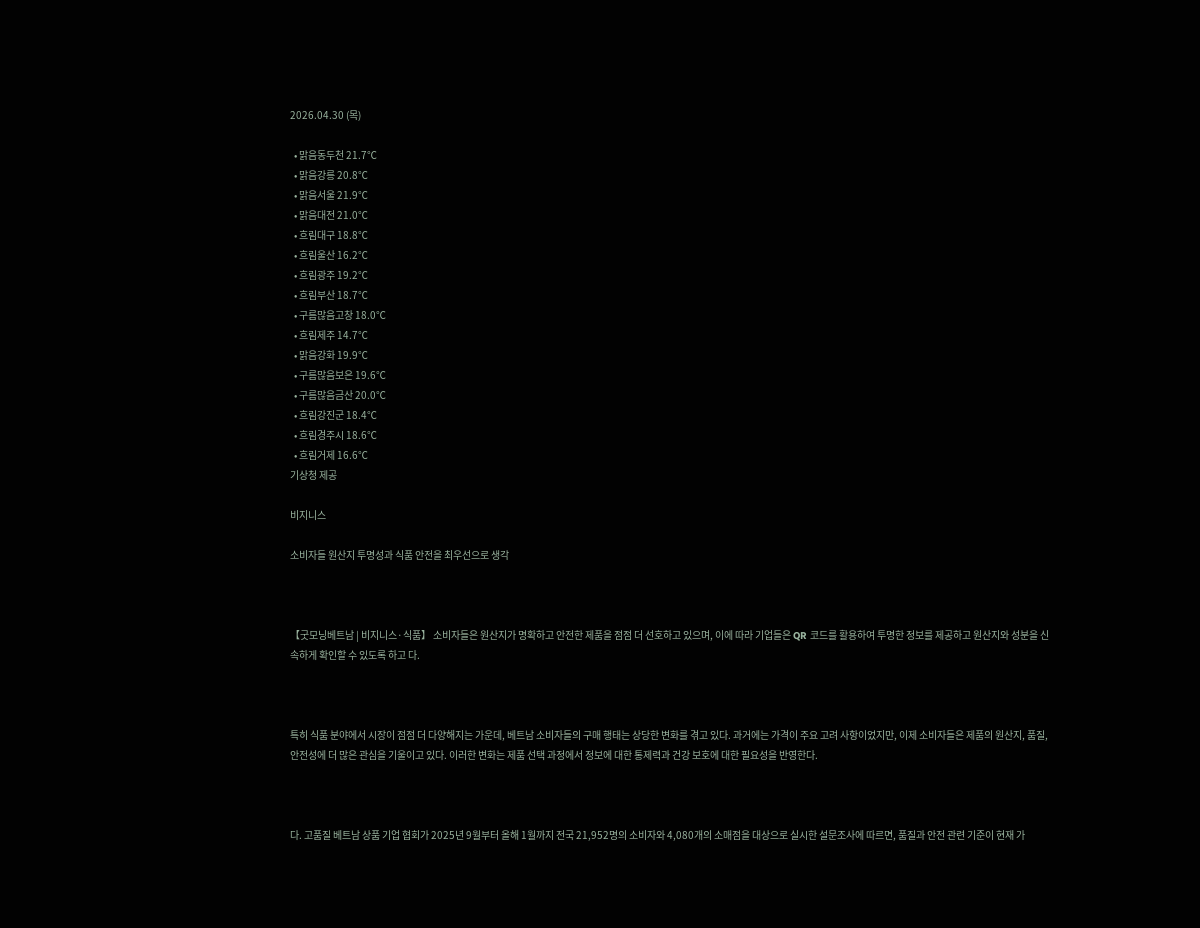2026.04.30 (목)

  • 맑음동두천 21.7℃
  • 맑음강릉 20.8℃
  • 맑음서울 21.9℃
  • 맑음대전 21.0℃
  • 흐림대구 18.8℃
  • 흐림울산 16.2℃
  • 흐림광주 19.2℃
  • 흐림부산 18.7℃
  • 구름많음고창 18.0℃
  • 흐림제주 14.7℃
  • 맑음강화 19.9℃
  • 구름많음보은 19.6℃
  • 구름많음금산 20.0℃
  • 흐림강진군 18.4℃
  • 흐림경주시 18.6℃
  • 흐림거제 16.6℃
기상청 제공

비지니스

소비자들 원산지 투명성과 식품 안전을 최우선으로 생각



【굿모닝베트남 | 비지니스·식품】 소비자들은 원산지가 명확하고 안전한 제품을 점점 더 선호하고 있으며, 이에 따라 기업들은 QR 코드를 활용하여 투명한 정보를 제공하고 원산지와 성분을 신속하게 확인할 수 있도록 하고 다.



특히 식품 분야에서 시장이 점점 더 다양해지는 가운데, 베트남 소비자들의 구매 행태는 상당한 변화를 겪고 있다. 과거에는 가격이 주요 고려 사항이었지만, 이제 소비자들은 제품의 원산지, 품질, 안전성에 더 많은 관심을 기울이고 있다. 이러한 변화는 제품 선택 과정에서 정보에 대한 통제력과 건강 보호에 대한 필요성을 반영한다.



다. 고품질 베트남 상품 기업 협회가 2025년 9월부터 올해 1월까지 전국 21,952명의 소비자와 4,080개의 소매점을 대상으로 실시한 설문조사에 따르면, 품질과 안전 관련 기준이 현재 가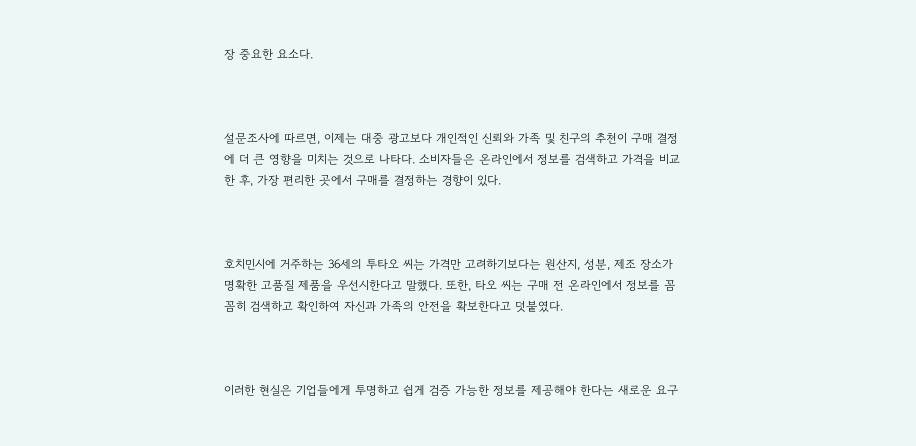장 중요한 요소다.



설문조사에 따르면, 이제는 대중 광고보다 개인적인 신뢰와 가족 및 친구의 추천이 구매 결정에 더 큰 영향을 미치는 것으로 나타다. 소비자들은 온라인에서 정보를 검색하고 가격을 비교한 후, 가장 편리한 곳에서 구매를 결정하는 경향이 있다.



호치민시에 거주하는 36세의 투타오 씨는 가격만 고려하기보다는 원산지, 성분, 제조 장소가 명확한 고품질 제품을 우선시한다고 말했다. 또한, 타오 씨는 구매 전 온라인에서 정보를 꼼꼼히 검색하고 확인하여 자신과 가족의 안전을 확보한다고 덧붙였다.



이러한 현실은 기업들에게 투명하고 쉽게 검증 가능한 정보를 제공해야 한다는 새로운 요구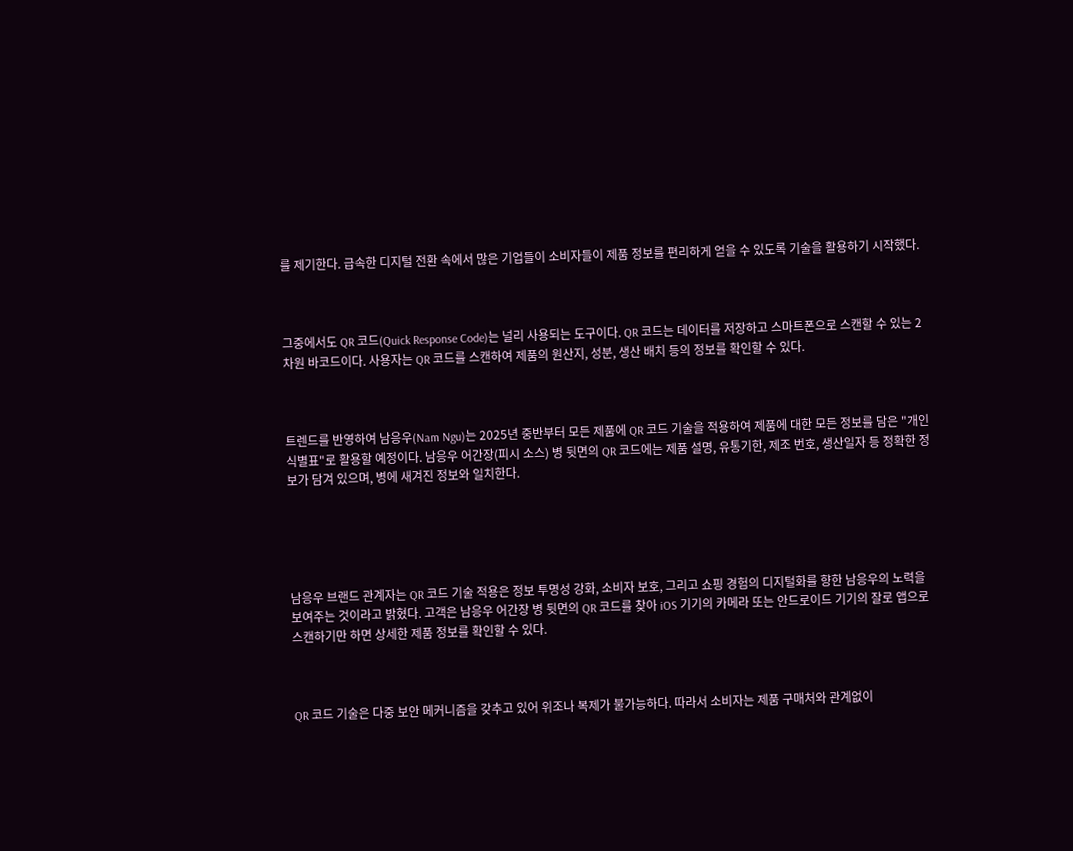를 제기한다. 급속한 디지털 전환 속에서 많은 기업들이 소비자들이 제품 정보를 편리하게 얻을 수 있도록 기술을 활용하기 시작했다.



그중에서도 QR 코드(Quick Response Code)는 널리 사용되는 도구이다. QR 코드는 데이터를 저장하고 스마트폰으로 스캔할 수 있는 2차원 바코드이다. 사용자는 QR 코드를 스캔하여 제품의 원산지, 성분, 생산 배치 등의 정보를 확인할 수 있다.



트렌드를 반영하여 남응우(Nam Ngu)는 2025년 중반부터 모든 제품에 QR 코드 기술을 적용하여 제품에 대한 모든 정보를 담은 "개인 식별표"로 활용할 예정이다. 남응우 어간장(피시 소스) 병 뒷면의 QR 코드에는 제품 설명, 유통기한, 제조 번호, 생산일자 등 정확한 정보가 담겨 있으며, 병에 새겨진 정보와 일치한다.





남응우 브랜드 관계자는 QR 코드 기술 적용은 정보 투명성 강화, 소비자 보호, 그리고 쇼핑 경험의 디지털화를 향한 남응우의 노력을 보여주는 것이라고 밝혔다. 고객은 남응우 어간장 병 뒷면의 QR 코드를 찾아 iOS 기기의 카메라 또는 안드로이드 기기의 잘로 앱으로 스캔하기만 하면 상세한 제품 정보를 확인할 수 있다.



QR 코드 기술은 다중 보안 메커니즘을 갖추고 있어 위조나 복제가 불가능하다. 따라서 소비자는 제품 구매처와 관계없이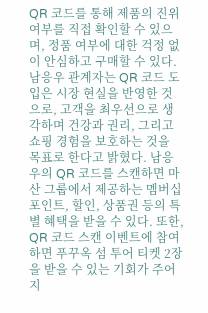QR 코드를 통해 제품의 진위 여부를 직접 확인할 수 있으며, 정품 여부에 대한 걱정 없이 안심하고 구매할 수 있다. 남응우 관계자는 QR 코드 도입은 시장 현실을 반영한 것으로, 고객을 최우선으로 생각하며 건강과 권리, 그리고 쇼핑 경험을 보호하는 것을 목표로 한다고 밝혔다. 남응우의 QR 코드를 스캔하면 마산 그룹에서 제공하는 멤버십 포인트, 할인, 상품권 등의 특별 혜택을 받을 수 있다. 또한, QR 코드 스캔 이벤트에 참여하면 푸꾸옥 섬 투어 티켓 2장을 받을 수 있는 기회가 주어지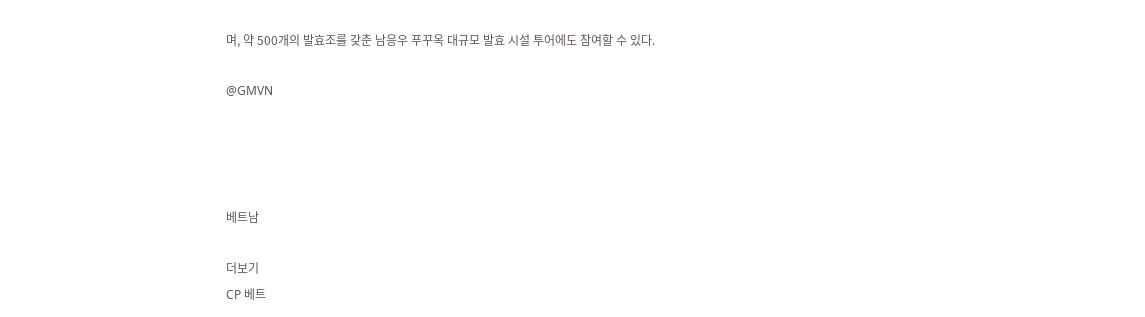며, 약 500개의 발효조를 갖춘 남응우 푸꾸옥 대규모 발효 시설 투어에도 참여할 수 있다.

@GMVN




베트남

더보기
CP 베트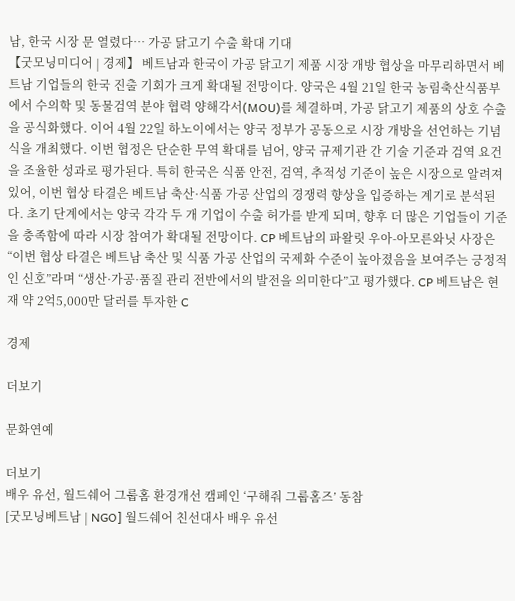남, 한국 시장 문 열렸다… 가공 닭고기 수출 확대 기대
【굿모닝미디어 | 경제】 베트남과 한국이 가공 닭고기 제품 시장 개방 협상을 마무리하면서 베트남 기업들의 한국 진출 기회가 크게 확대될 전망이다. 양국은 4월 21일 한국 농림축산식품부에서 수의학 및 동물검역 분야 협력 양해각서(MOU)를 체결하며, 가공 닭고기 제품의 상호 수출을 공식화했다. 이어 4월 22일 하노이에서는 양국 정부가 공동으로 시장 개방을 선언하는 기념식을 개최했다. 이번 협정은 단순한 무역 확대를 넘어, 양국 규제기관 간 기술 기준과 검역 요건을 조율한 성과로 평가된다. 특히 한국은 식품 안전, 검역, 추적성 기준이 높은 시장으로 알려져 있어, 이번 협상 타결은 베트남 축산·식품 가공 산업의 경쟁력 향상을 입증하는 계기로 분석된다. 초기 단계에서는 양국 각각 두 개 기업이 수출 허가를 받게 되며, 향후 더 많은 기업들이 기준을 충족함에 따라 시장 참여가 확대될 전망이다. CP 베트남의 파왈릿 우아-아모른와닛 사장은 “이번 협상 타결은 베트남 축산 및 식품 가공 산업의 국제화 수준이 높아졌음을 보여주는 긍정적인 신호”라며 “생산·가공·품질 관리 전반에서의 발전을 의미한다”고 평가했다. CP 베트남은 현재 약 2억5,000만 달러를 투자한 C

경제

더보기

문화연예

더보기
배우 유선, 월드쉐어 그룹홈 환경개선 캠페인 ‘구해줘 그룹홈즈’ 동참
[굿모닝베트남 | NGO] 월드쉐어 친선대사 배우 유선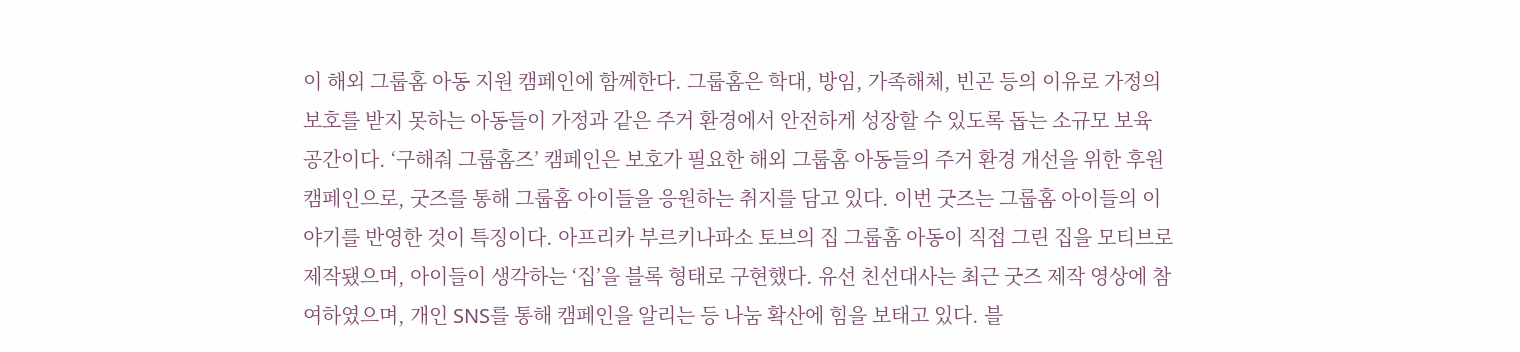이 해외 그룹홈 아동 지원 캠페인에 함께한다. 그룹홈은 학대, 방임, 가족해체, 빈곤 등의 이유로 가정의 보호를 받지 못하는 아동들이 가정과 같은 주거 환경에서 안전하게 성장할 수 있도록 돕는 소규모 보육 공간이다. ‘구해줘 그룹홈즈’ 캠페인은 보호가 필요한 해외 그룹홈 아동들의 주거 환경 개선을 위한 후원 캠페인으로, 굿즈를 통해 그룹홈 아이들을 응원하는 취지를 담고 있다. 이번 굿즈는 그룹홈 아이들의 이야기를 반영한 것이 특징이다. 아프리카 부르키나파소 토브의 집 그룹홈 아동이 직접 그린 집을 모티브로 제작됐으며, 아이들이 생각하는 ‘집’을 블록 형태로 구현했다. 유선 친선대사는 최근 굿즈 제작 영상에 참여하였으며, 개인 SNS를 통해 캠페인을 알리는 등 나눔 확산에 힘을 보태고 있다. 블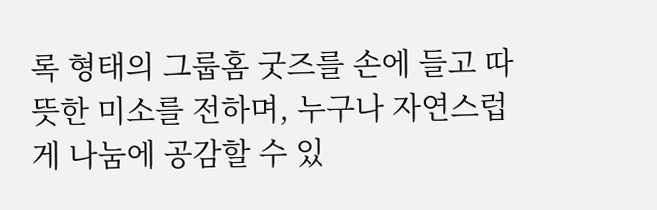록 형태의 그룹홈 굿즈를 손에 들고 따뜻한 미소를 전하며, 누구나 자연스럽게 나눔에 공감할 수 있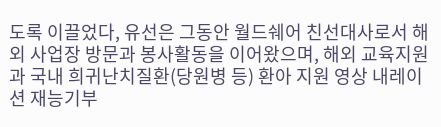도록 이끌었다, 유선은 그동안 월드쉐어 친선대사로서 해외 사업장 방문과 봉사활동을 이어왔으며, 해외 교육지원과 국내 희귀난치질환(당원병 등) 환아 지원 영상 내레이션 재능기부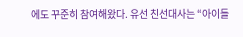에도 꾸준히 참여해왔다. 유선 친선대사는 “아이들